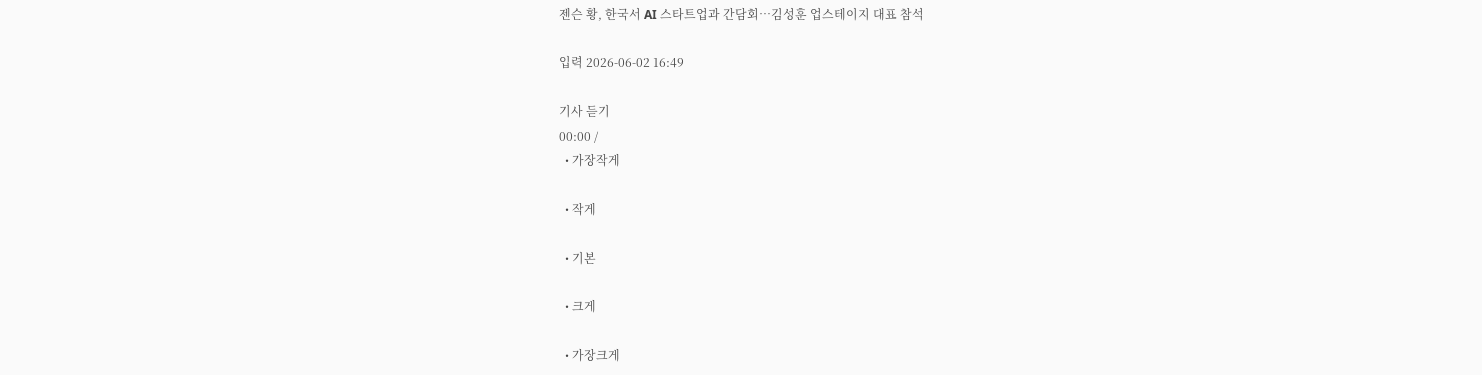젠슨 황, 한국서 AI 스타트업과 간담회…김성훈 업스테이지 대표 참석

입력 2026-06-02 16:49

기사 듣기
00:00 /
  • 가장작게

  • 작게

  • 기본

  • 크게

  • 가장크게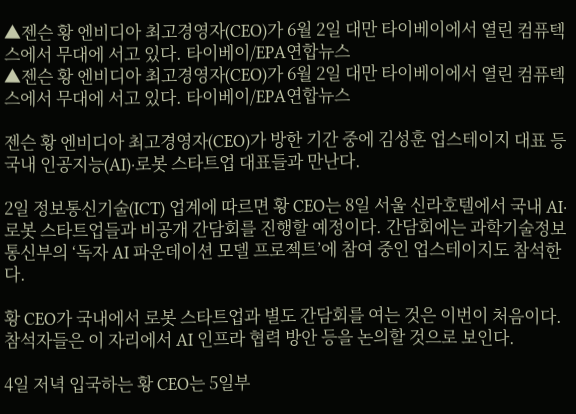▲젠슨 황 엔비디아 최고경영자(CEO)가 6월 2일 대만 타이베이에서 열린 컴퓨텍스에서 무대에 서고 있다. 타이베이/EPA연합뉴스
▲젠슨 황 엔비디아 최고경영자(CEO)가 6월 2일 대만 타이베이에서 열린 컴퓨텍스에서 무대에 서고 있다. 타이베이/EPA연합뉴스

젠슨 황 엔비디아 최고경영자(CEO)가 방한 기간 중에 김성훈 업스테이지 대표 등 국내 인공지능(AI)·로봇 스타트업 대표들과 만난다.

2일 정보통신기술(ICT) 업계에 따르면 황 CEO는 8일 서울 신라호텔에서 국내 AI·로봇 스타트업들과 비공개 간담회를 진행할 예정이다. 간담회에는 과학기술정보통신부의 ‘독자 AI 파운데이션 모델 프로젝트’에 참여 중인 업스테이지도 참석한다.

황 CEO가 국내에서 로봇 스타트업과 별도 간담회를 여는 것은 이번이 처음이다. 참석자들은 이 자리에서 AI 인프라 협력 방안 등을 논의할 것으로 보인다.

4일 저녁 입국하는 황 CEO는 5일부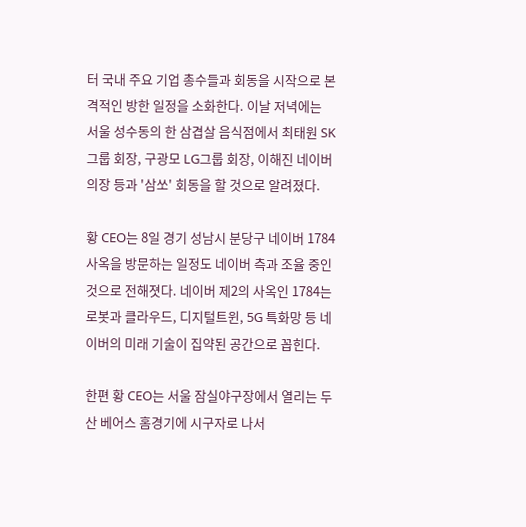터 국내 주요 기업 총수들과 회동을 시작으로 본격적인 방한 일정을 소화한다. 이날 저녁에는 서울 성수동의 한 삼겹살 음식점에서 최태원 SK그룹 회장, 구광모 LG그룹 회장, 이해진 네이버 의장 등과 '삼쏘' 회동을 할 것으로 알려졌다.

황 CEO는 8일 경기 성남시 분당구 네이버 1784 사옥을 방문하는 일정도 네이버 측과 조율 중인 것으로 전해졋다. 네이버 제2의 사옥인 1784는 로봇과 클라우드, 디지털트윈, 5G 특화망 등 네이버의 미래 기술이 집약된 공간으로 꼽힌다.

한편 황 CEO는 서울 잠실야구장에서 열리는 두산 베어스 홈경기에 시구자로 나서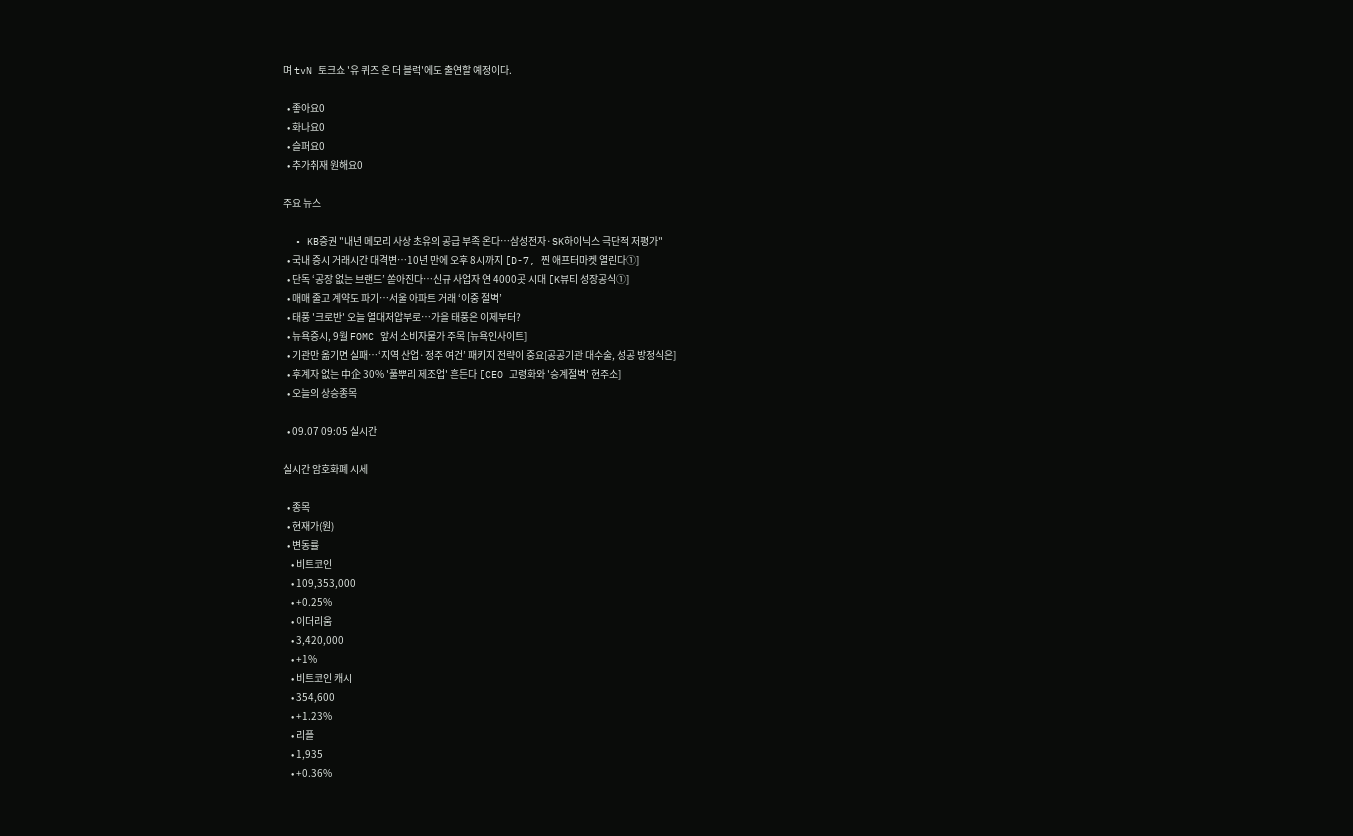며 tvN 토크쇼 '유 퀴즈 온 더 블럭'에도 출연할 예정이다.

  • 좋아요0
  • 화나요0
  • 슬퍼요0
  • 추가취재 원해요0

주요 뉴스

  • KB증권 "내년 메모리 사상 초유의 공급 부족 온다…삼성전자·SK하이닉스 극단적 저평가"
  • 국내 증시 거래시간 대격변…10년 만에 오후 8시까지 [D-7, 찐 애프터마켓 열린다①]
  • 단독 ‘공장 없는 브랜드’ 쏟아진다…신규 사업자 연 4000곳 시대 [K뷰티 성장공식①]
  • 매매 줄고 계약도 파기⋯서울 아파트 거래 ‘이중 절벽’
  • 태풍 '크로반' 오늘 열대저압부로…가을 태풍은 이제부터?
  • 뉴욕증시, 9월 FOMC 앞서 소비자물가 주목 [뉴욕인사이트]
  • 기관만 옮기면 실패⋯‘지역 산업·정주 여건’ 패키지 전략이 중요[공공기관 대수술, 성공 방정식은]
  • 후계자 없는 中企 30% '풀뿌리 제조업' 흔든다 [CEO 고령화와 '승계절벽' 현주소]
  • 오늘의 상승종목

  • 09.07 09:05 실시간

실시간 암호화폐 시세

  • 종목
  • 현재가(원)
  • 변동률
    • 비트코인
    • 109,353,000
    • +0.25%
    • 이더리움
    • 3,420,000
    • +1%
    • 비트코인 캐시
    • 354,600
    • +1.23%
    • 리플
    • 1,935
    • +0.36%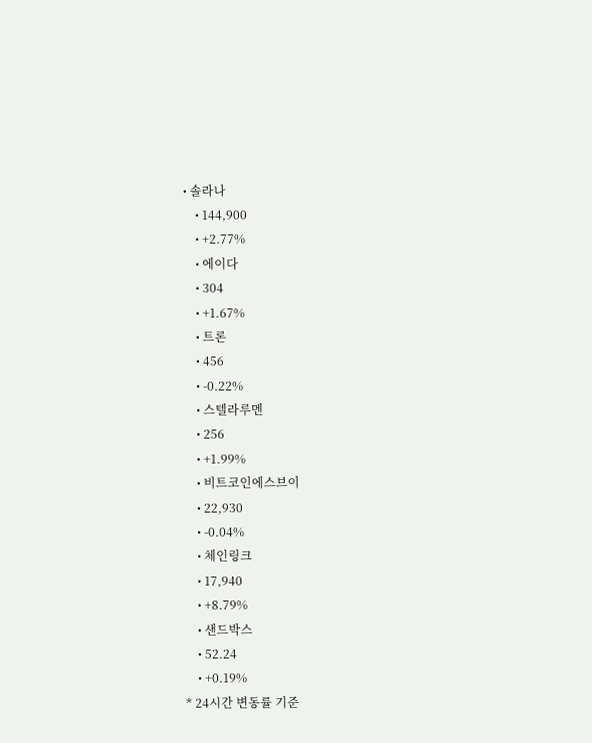• 솔라나
    • 144,900
    • +2.77%
    • 에이다
    • 304
    • +1.67%
    • 트론
    • 456
    • -0.22%
    • 스텔라루멘
    • 256
    • +1.99%
    • 비트코인에스브이
    • 22,930
    • -0.04%
    • 체인링크
    • 17,940
    • +8.79%
    • 샌드박스
    • 52.24
    • +0.19%
* 24시간 변동률 기준